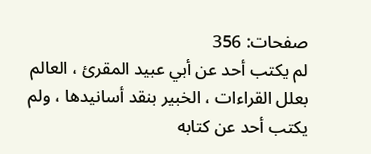صفحات: 356
لم يكتب أحد عن أبي عبيد المقرئ ، العالم بعلل القراءات ، الخبير بنقد أسانيدها ، ولم يكتب أحد عن كتابه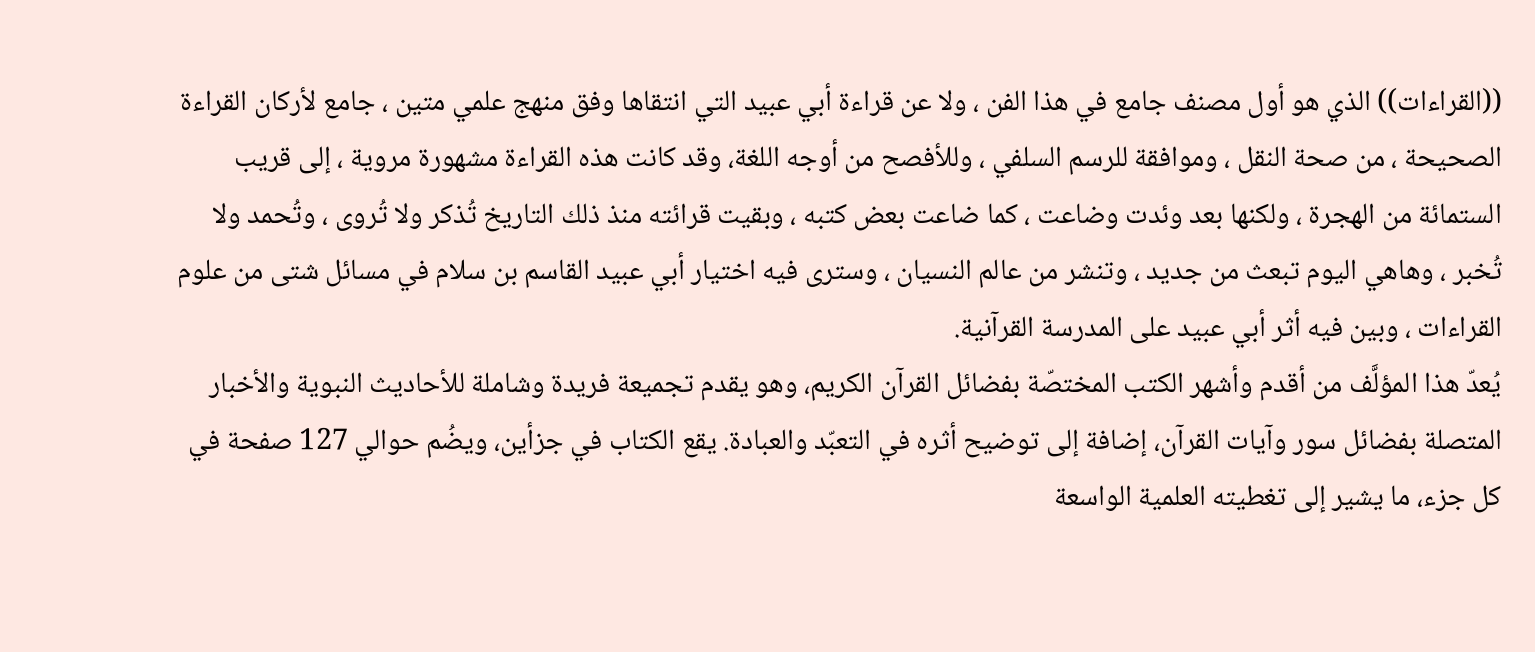((القراءات)) الذي هو أول مصنف جامع في هذا الفن ، ولا عن قراءة أبي عبيد التي انتقاها وفق منهج علمي متين ، جامع لأركان القراءة الصحيحة ، من صحة النقل ، وموافقة للرسم السلفي ، وللأفصح من أوجه اللغة، وقد كانت هذه القراءة مشهورة مروية ، إلى قريب الستمائة من الهجرة ، ولكنها بعد وئدت وضاعت ، كما ضاعت بعض كتبه ، وبقيت قرائته منذ ذلك التاريخ تُذكر ولا تُروى ، وتُحمد ولا تُخبر ، وهاهي اليوم تبعث من جديد ، وتنشر من عالم النسيان ، وسترى فيه اختيار أبي عبيد القاسم بن سلام في مسائل شتى من علوم القراءات ، وبين فيه أثر أبي عبيد على المدرسة القرآنية.
يُعدّ هذا المؤلَّف من أقدم وأشهر الكتب المختصّة بفضائل القرآن الكريم، وهو يقدم تجميعة فريدة وشاملة للأحاديث النبوية والأخبار المتصلة بفضائل سور وآيات القرآن، إضافة إلى توضيح أثره في التعبّد والعبادة. يقع الكتاب في جزأين، ويضُم حوالي 127 صفحة في كل جزء، ما يشير إلى تغطيته العلمية الواسعة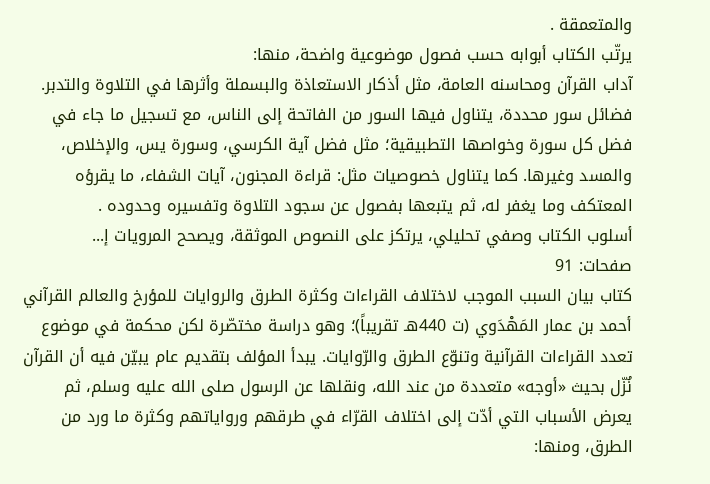والمتعمقة .
يرتّب الكتاب أبوابه حسب فصول موضوعية واضحة، منها:
آداب القرآن ومحاسنه العامة، مثل أذكار الاستعاذة والبسملة وأثرها في التلاوة والتدبر.
فضائل سور محددة، يتناول فيها السور من الفاتحة إلى الناس، مع تسجيل ما جاء في فضل كل سورة وخواصها التطبيقية؛ مثل فضل آية الكرسي، وسورة يس، والإخلاص، والمسد وغيرها. كما يتناول خصوصيات مثل: قراءة المجنون، آيات الشفاء، ما يقرؤه المعتكف وما يغفر له، ثم يتبعها بفصول عن سجود التلاوة وتفسيره وحدوده .
أسلوب الكتاب وصفي تحليلي، يرتكز على النصوص الموثقة، ويصحح المرويات إ...
صفحات: 91
كتاب بيان السبب الموجب لاختلاف القراءات وكثرة الطرق والروايات للمؤرخ والعالم القرآني أحمد بن عمار المَهْدَوي (ت 440هـ تقريباً)؛ وهو دراسة مختصّرة لكن محكمة في موضوع تعدد القراءات القرآنية وتنوّع الطرق والرّوايات. يبدأ المؤلف بتقديم عام يبيّن فيه أن القرآن نُزّل بحيث «أوجه» متعددة من عند الله، ونقلها عن الرسول صلى الله عليه وسلم، ثم يعرض الأسباب التي أدّت إلى اختلاف القرّاء في طرقهم ورواياتهم وكثرة ما ورد من الطرق، ومنها: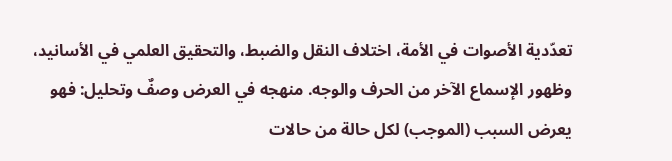تعدّدية الأصوات في الأمة، اختلاف النقل والضبط، والتحقيق العلمي في الأسانيد، وظهور الإسماع الآخر من الحرف والوجه. منهجه في العرض وصفٌ وتحليل: فهو يعرض السبب (الموجب) لكل حالة من حالات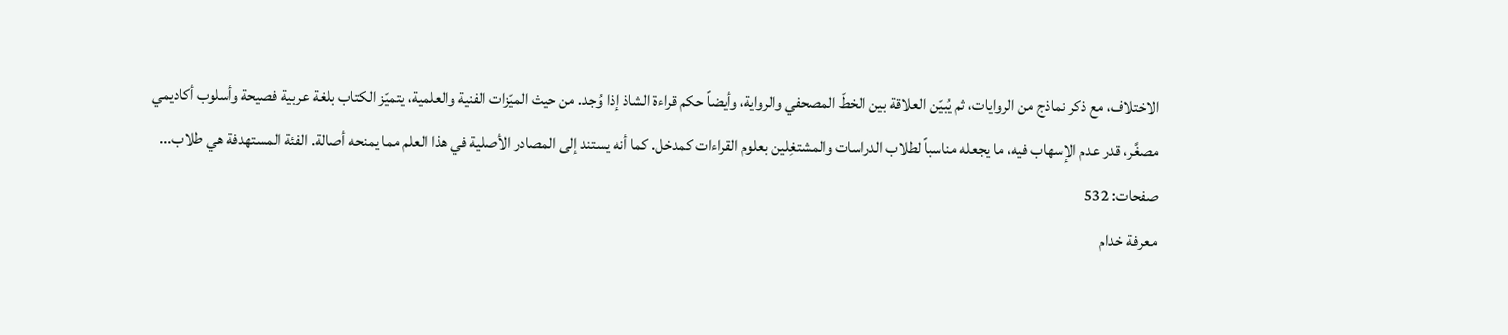الاختلاف، مع ذكر نماذج من الروايات، ثم يُبيّن العلاقة بين الخطّ المصحفي والرواية، وأيضاً حكم قراءة الشاذ إذا وُجد. من حيث الميّزات الفنية والعلمية، يتميّز الكتاب بلغة عربية فصيحة وأسلوب أكاديمي مصغَّر، قدر عدم الإسهاب فيه، ما يجعله مناسباً لطلاب الدراسات والمشتغِلين بعلوم القراءات كمدخل. كما أنه يستند إلى المصادر الأصلية في هذا العلم مما يمنحه أصالة. الفئة المستهدفة هي طلاب...
صفحات: 532
معرفة خدام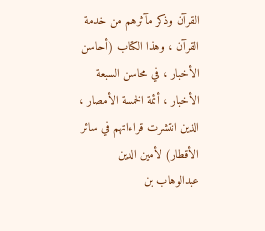القرآن وذكر مآثرهم من خدمة القرآن ، وهذا الكتاب (أحاسن الأخبار ، في محاسن السبعة الأخبار ، أئمة الخمسة الأمصار ، الذين انتشرت قراءاتهم في سائر الأقطار) لأمين الدين عبدالوهاب بن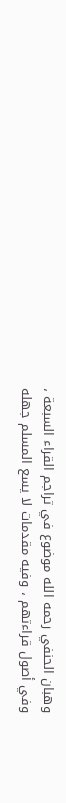وهبان الحنفي رحمه الله موضوع في تراجم القراء السبعة ، وفي أصول قراءتهم ، وفيه مقدمات لا يسع المسلم جهله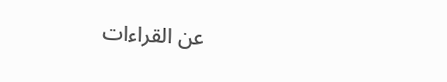عن القراءات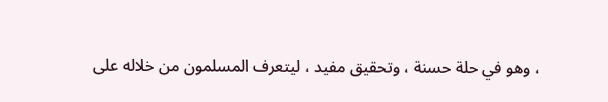، وهو في حلة حسنة ، وتحقيق مفيد ، ليتعرف المسلمون من خلاله على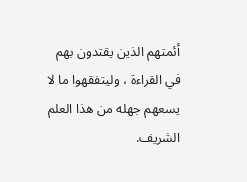أئمتهم الذين يقتدون بهم في القراءة ، وليتفقهوا ما لا يسعهم جهله من هذا العلم الشريف.